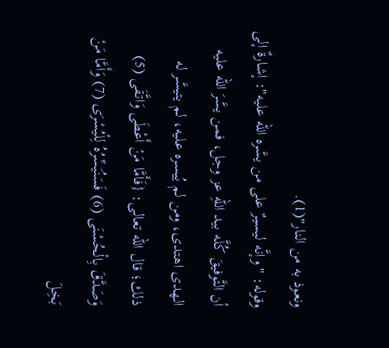ونعوذ به من النار"(1).
وقوله: "وإنَّه ليسيرٌ على من يسَّره الله عليه": إشارةٌ إلى أن التَّوفيقَ كُلَّه بيد اللهِ عز وجل، فمن يسَّرَ الله عليه الهدى اهتدى، ومن لم يُيسره عليه، لم يتيسَّر له ذلك؛ قال الله تعالى: {فَأَمَّا مَنْ أَعْطَى وَاتَّقَى (5) وَصَدَّقَ بِالْحُسْنَى (6) فَسَنُيَسِّرُهُ لِلْيُسْرَى (7) وَأَمَّا مَنْ بَخِلَ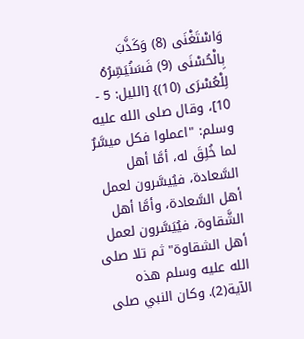وَاسْتَغْنَى (8) وَكَذَّبَ بِالْحُسْنَى (9) فَسَنُيَسِّرُهُ لِلْعُسْرَى (10)} [الليل: 5 - 10]، وقال صلى الله عليه وسلم: "اعملوا فكل ميسَّرٌ لما خُلِقَ له، أمَّا أهل السَّعادة، فيُيسَّرون لعمل أهل السَّعادة، وأمَّا أهل الشَّقاوة، فيُيَسَّرون لعمل أهل الشقاوة" ثم تلا صلى الله عليه وسلم هذه الآية(2). وكان النبي صلى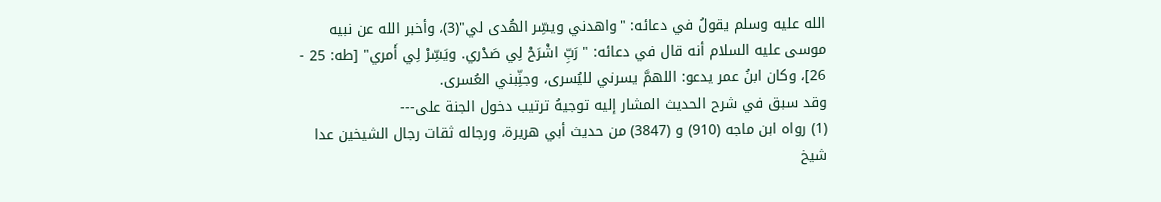الله عليه وسلم يقولُ في دعائه: "واهدني ويسِّر الهُدى لي"(3)، وأخبر الله عن نبيه موسى عليه السلام أنه قال في دعائه: "رَبِّ اشْرَحْ لِي صَدْري. ويَسِّرْ لِي أَمري" [طه: 25 - 26]، وكان ابنُ عمر يدعو: اللهمَّ يسرني لليُسرى، وجنِّبني العُسرى.
وقد سبق في شرح الحديث المشار إليه توجيهُ ترتيب دخول الجنة على---
(1) رواه ابن ماجه (910) و (3847) من حديث أبي هريرة، ورجاله ثقات رجال الشيخين عدا شيخ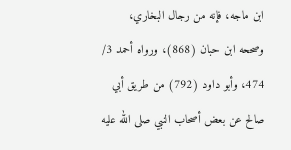ابن ماجه، فإنه من رجال البخاري، وصححه ابن حبان (868)، ورواه أحمد 3/ 474، وأبو داود (792) من طريق أبي صالح عن بعض أصحاب النبي صلى الله عليه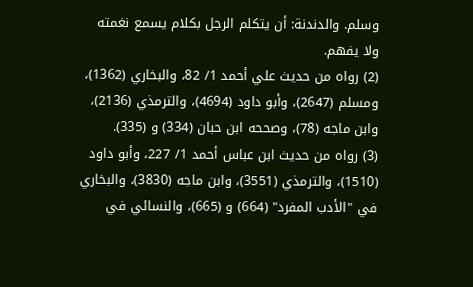وسلم. والدندنة: أن يتكلم الرجل بكلام يسمع نغمته ولا يفهم.
(2) رواه من حديث علي أحمد 1/ 82، والبخاري (1362)، ومسلم (2647)، وأبو داود (4694)، والترمذي (2136)، وابن ماجه (78)، وصححه ابن حبان (334) و (335).
(3) رواه من حديث ابن عباس أحمد 1/ 227، وأبو داود (1510)، والترمذي (3551)، وابن ماجه (3830)، والبخاري في "الأدب المفرد" (664) و (665)، والنسائي في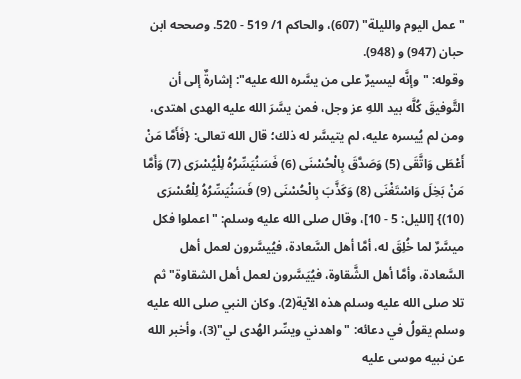"عمل اليوم والليلة" (607)، والحاكم 1/ 519 - 520. وصححه ابن حبان (947) و (948).
وقوله: "وإنَّه ليسيرٌ على من يسَّره الله عليه": إشارةٌ إلى أن التَّوفيقَ كُلَّه بيد اللهِ عز وجل، فمن يسَّرَ الله عليه الهدى اهتدى، ومن لم يُيسره عليه، لم يتيسَّر له ذلك؛ قال الله تعالى: {فَأَمَّا مَنْ أَعْطَى وَاتَّقَى (5) وَصَدَّقَ بِالْحُسْنَى (6) فَسَنُيَسِّرُهُ لِلْيُسْرَى (7) وَأَمَّا مَنْ بَخِلَ وَاسْتَغْنَى (8) وَكَذَّبَ بِالْحُسْنَى (9) فَسَنُيَسِّرُهُ لِلْعُسْرَى (10)} [الليل: 5 - 10]، وقال صلى الله عليه وسلم: "اعملوا فكل ميسَّرٌ لما خُلِقَ له، أمَّا أهل السَّعادة، فيُيسَّرون لعمل أهل السَّعادة، وأمَّا أهل الشَّقاوة، فيُيَسَّرون لعمل أهل الشقاوة" ثم تلا صلى الله عليه وسلم هذه الآية(2). وكان النبي صلى الله عليه وسلم يقولُ في دعائه: "واهدني ويسِّر الهُدى لي"(3)، وأخبر الله عن نبيه موسى عليه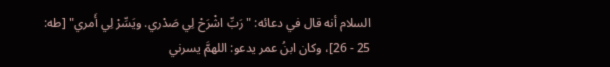السلام أنه قال في دعائه: "رَبِّ اشْرَحْ لِي صَدْري. ويَسِّرْ لِي أَمري" [طه: 25 - 26]، وكان ابنُ عمر يدعو: اللهمَّ يسرني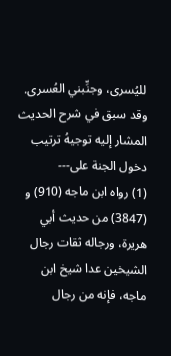لليُسرى، وجنِّبني العُسرى.
وقد سبق في شرح الحديث المشار إليه توجيهُ ترتيب دخول الجنة على---
(1) رواه ابن ماجه (910) و (3847) من حديث أبي هريرة، ورجاله ثقات رجال الشيخين عدا شيخ ابن ماجه، فإنه من رجال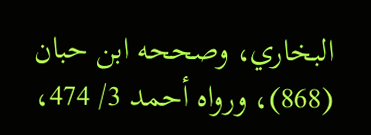البخاري، وصححه ابن حبان (868)، ورواه أحمد 3/ 474،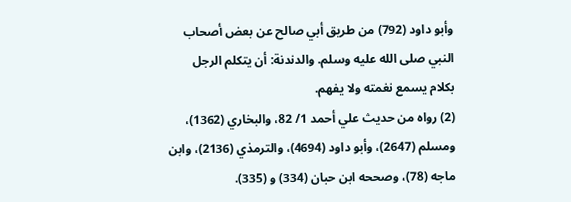وأبو داود (792) من طريق أبي صالح عن بعض أصحاب النبي صلى الله عليه وسلم. والدندنة: أن يتكلم الرجل بكلام يسمع نغمته ولا يفهم.
(2) رواه من حديث علي أحمد 1/ 82، والبخاري (1362)، ومسلم (2647)، وأبو داود (4694)، والترمذي (2136)، وابن ماجه (78)، وصححه ابن حبان (334) و (335).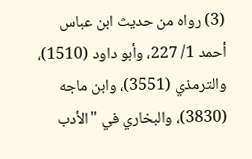(3) رواه من حديث ابن عباس أحمد 1/ 227، وأبو داود (1510)، والترمذي (3551)، وابن ماجه (3830)، والبخاري في "الأدب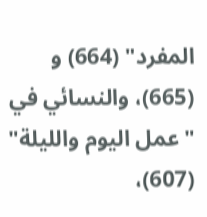المفرد" (664) و (665)، والنسائي في "عمل اليوم والليلة" (607)،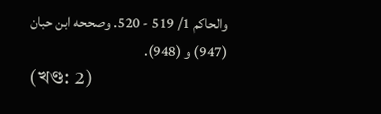والحاكم 1/ 519 - 520. وصححه ابن حبان (947) و (948).
(খণ্ড: 2)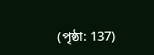(পৃষ্ঠা: 137)